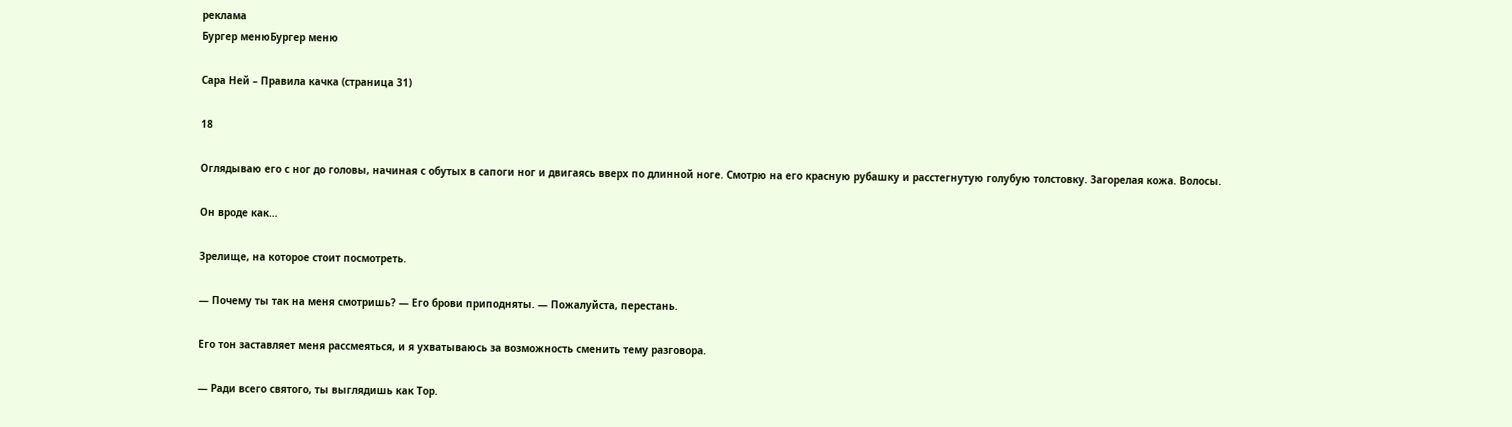реклама
Бургер менюБургер меню

Сара Ней – Правила качка (страница 31)

18

Оглядываю его с ног до головы, начиная с обутых в сапоги ног и двигаясь вверх по длинной ноге. Смотрю на его красную рубашку и расстегнутую голубую толстовку. Загорелая кожа. Волосы.

Он вроде как…

Зрелище, на которое стоит посмотреть.

— Почему ты так на меня смотришь? — Его брови приподняты. — Пожалуйста, перестань.

Его тон заставляет меня рассмеяться, и я ухватываюсь за возможность сменить тему разговора.

— Ради всего святого, ты выглядишь как Тор.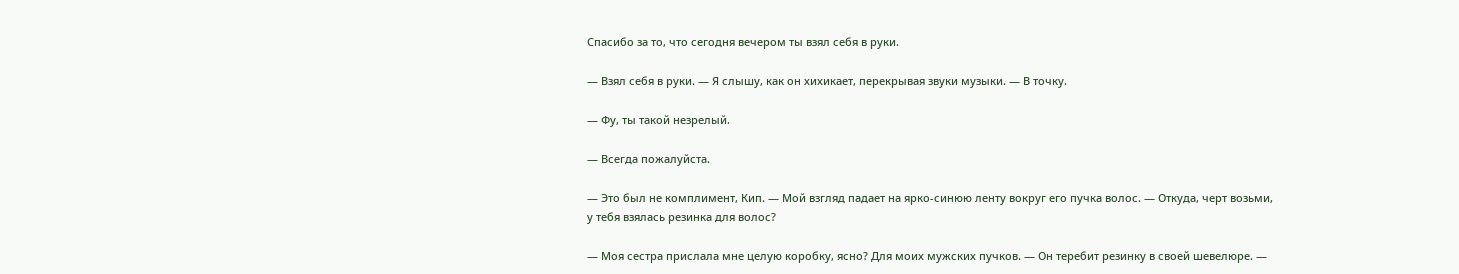Спасибо за то, что сегодня вечером ты взял себя в руки.

— Взял себя в руки. — Я слышу, как он хихикает, перекрывая звуки музыки. — В точку.

— Фу, ты такой незрелый.

— Всегда пожалуйста.

— Это был не комплимент, Кип. — Мой взгляд падает на ярко-синюю ленту вокруг его пучка волос. — Откуда, черт возьми, у тебя взялась резинка для волос?

— Моя сестра прислала мне целую коробку, ясно? Для моих мужских пучков. — Он теребит резинку в своей шевелюре. —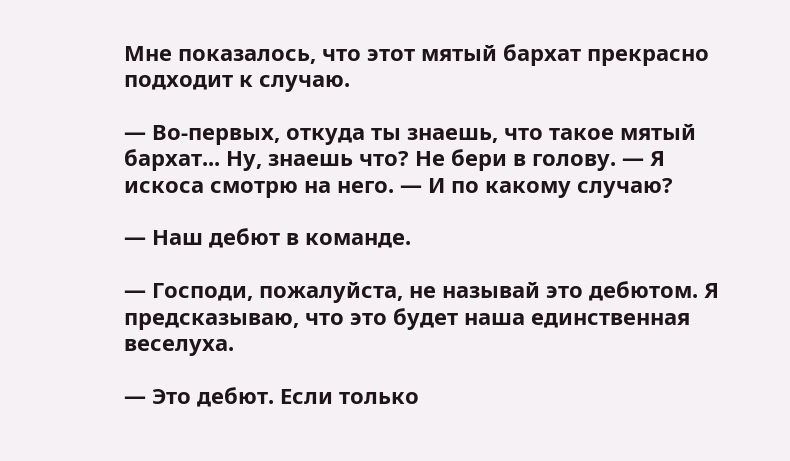Мне показалось, что этот мятый бархат прекрасно подходит к случаю.

— Во-первых, откуда ты знаешь, что такое мятый бархат... Ну, знаешь что? Не бери в голову. — Я искоса смотрю на него. — И по какому случаю?

— Наш дебют в команде.

— Господи, пожалуйста, не называй это дебютом. Я предсказываю, что это будет наша единственная веселуха.

— Это дебют. Если только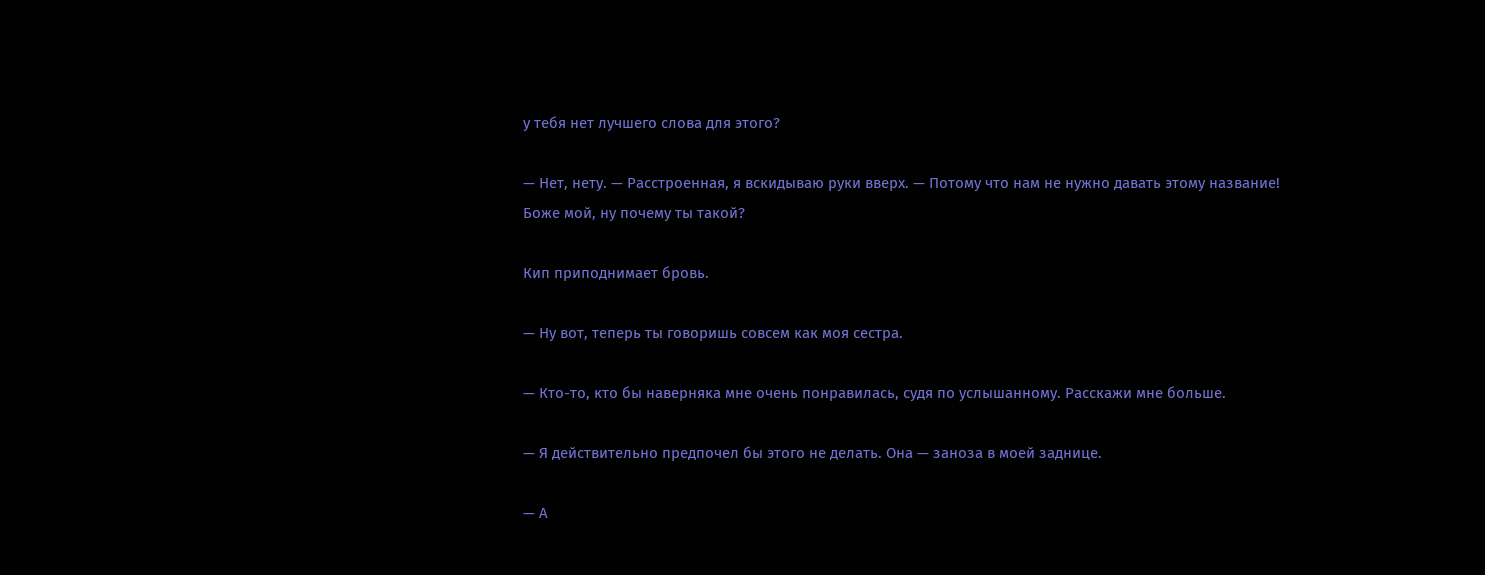у тебя нет лучшего слова для этого?

— Нет, нету. — Расстроенная, я вскидываю руки вверх. — Потому что нам не нужно давать этому название! Боже мой, ну почему ты такой?

Кип приподнимает бровь.

— Ну вот, теперь ты говоришь совсем как моя сестра.

— Кто-то, кто бы наверняка мне очень понравилась, судя по услышанному. Расскажи мне больше.

— Я действительно предпочел бы этого не делать. Она — заноза в моей заднице.

— А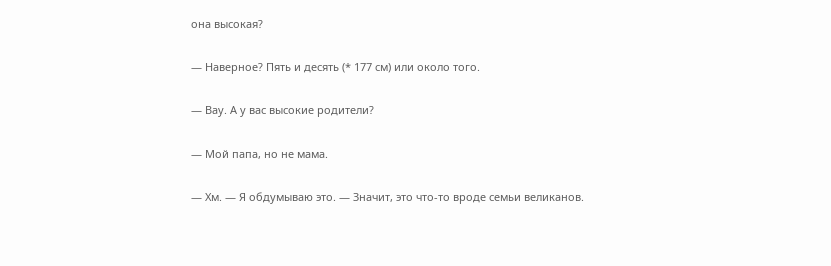она высокая?

— Наверное? Пять и десять (* 177 см) или около того.

— Вау. А у вас высокие родители?

— Мой папа, но не мама.

— Хм. — Я обдумываю это. — Значит, это что-то вроде семьи великанов.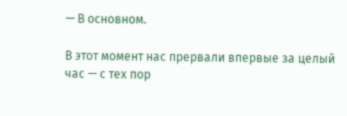— В основном.

В этот момент нас прервали впервые за целый час — с тех пор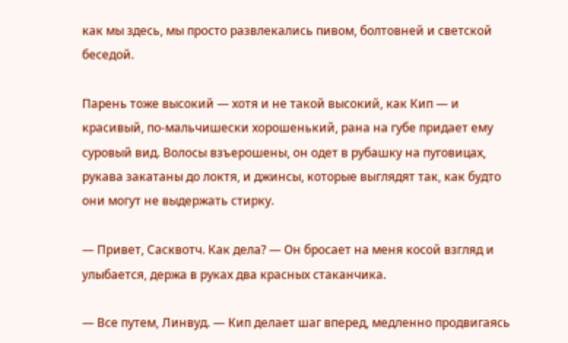как мы здесь, мы просто развлекались пивом, болтовней и светской беседой.

Парень тоже высокий — хотя и не такой высокий, как Кип — и красивый, по-мальчишески хорошенький, рана на губе придает ему суровый вид. Волосы взъерошены, он одет в рубашку на пуговицах, рукава закатаны до локтя, и джинсы, которые выглядят так, как будто они могут не выдержать стирку.

— Привет, Сасквотч. Как дела? — Он бросает на меня косой взгляд и улыбается, держа в руках два красных стаканчика.

— Все путем, Линвуд. — Кип делает шаг вперед, медленно продвигаясь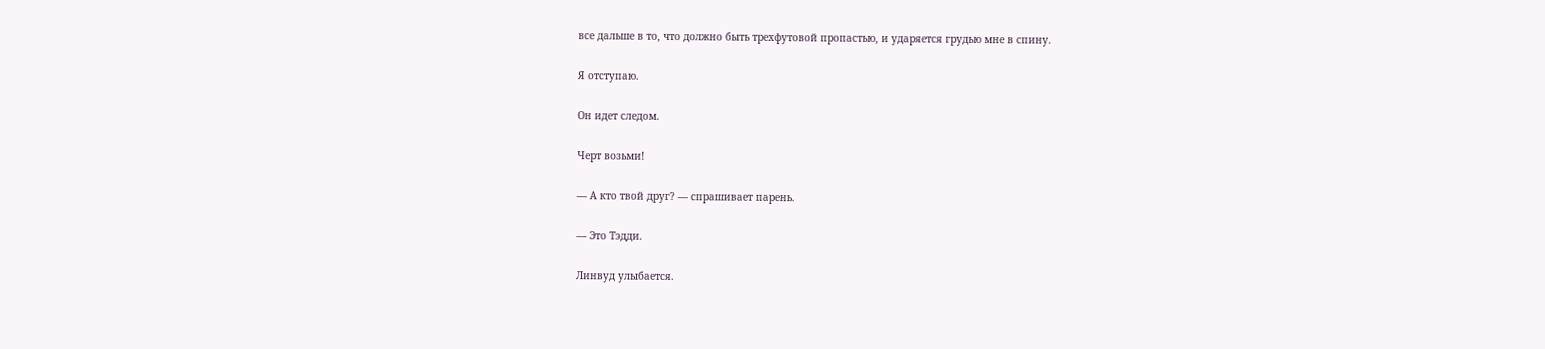все дальше в то, что должно быть трехфутовой пропастью, и ударяется грудью мне в спину.

Я отступаю.

Он идет следом.

Черт возьми!

— А кто твой друг? — спрашивает парень.

— Это Тэдди.

Линвуд улыбается.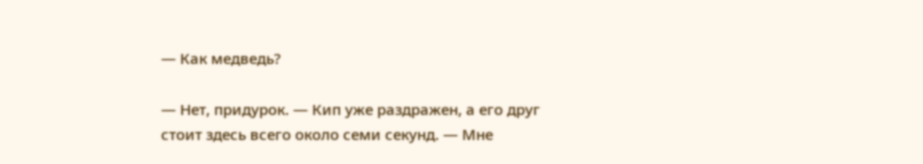— Как медведь?

— Нет, придурок. — Кип уже раздражен, а его друг стоит здесь всего около семи секунд. — Мне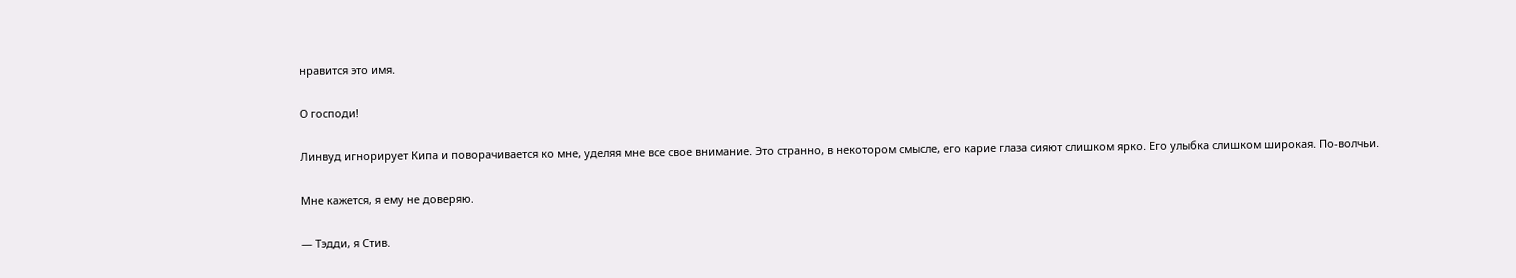нравится это имя.

О господи!

Линвуд игнорирует Кипа и поворачивается ко мне, уделяя мне все свое внимание. Это странно, в некотором смысле, его карие глаза сияют слишком ярко. Его улыбка слишком широкая. По-волчьи.

Мне кажется, я ему не доверяю.

— Тэдди, я Стив.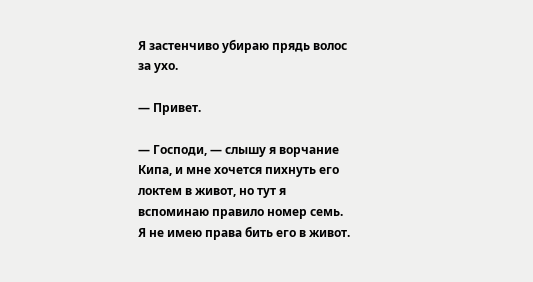Я застенчиво убираю прядь волос за ухо.

— Привет.

— Господи, — слышу я ворчание Кипа, и мне хочется пихнуть его локтем в живот, но тут я вспоминаю правило номер семь. Я не имею права бить его в живот.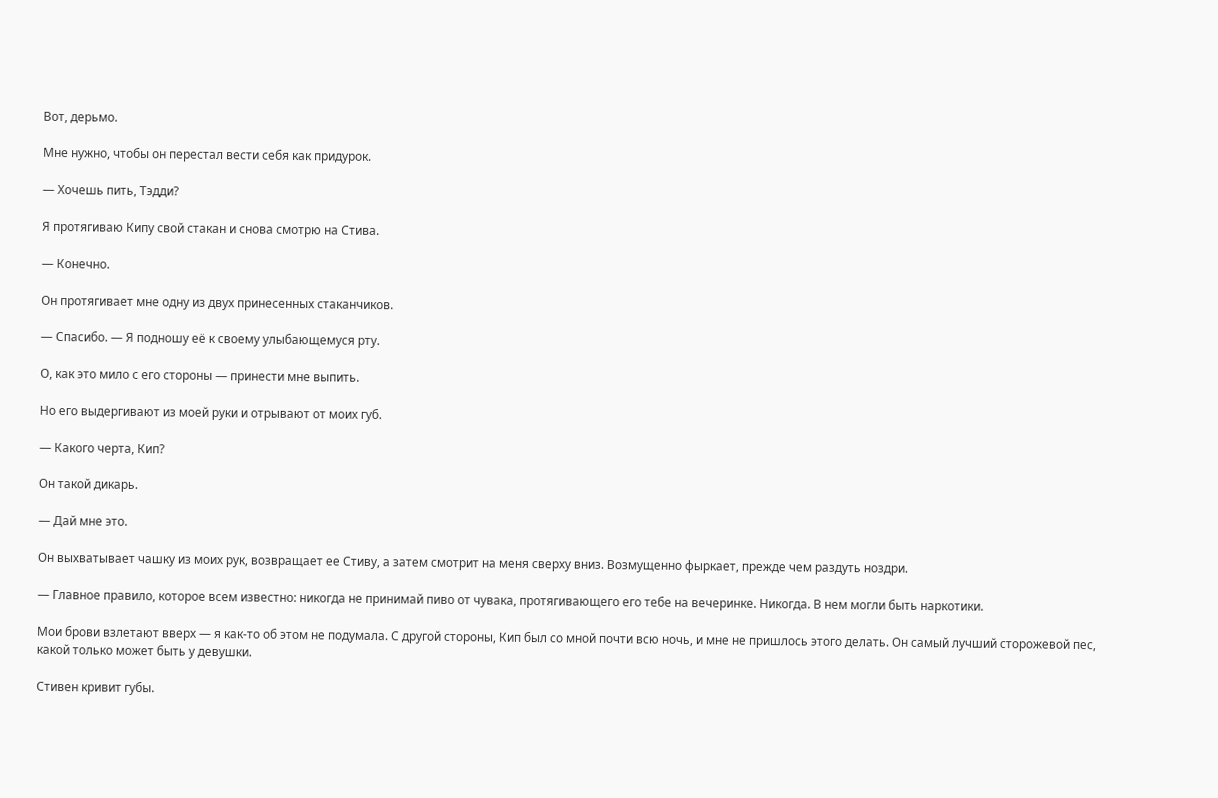Вот, дерьмо.

Мне нужно, чтобы он перестал вести себя как придурок.

— Хочешь пить, Тэдди?

Я протягиваю Кипу свой стакан и снова смотрю на Стива.

— Конечно.

Он протягивает мне одну из двух принесенных стаканчиков.

— Спасибо. — Я подношу её к своему улыбающемуся рту.

О, как это мило с его стороны — принести мне выпить.

Но его выдергивают из моей руки и отрывают от моих губ.

— Какого черта, Кип?

Он такой дикарь.

— Дай мне это.

Он выхватывает чашку из моих рук, возвращает ее Стиву, а затем смотрит на меня сверху вниз. Возмущенно фыркает, прежде чем раздуть ноздри.

— Главное правило, которое всем известно: никогда не принимай пиво от чувака, протягивающего его тебе на вечеринке. Никогда. В нем могли быть наркотики.

Мои брови взлетают вверх — я как-то об этом не подумала. С другой стороны, Кип был со мной почти всю ночь, и мне не пришлось этого делать. Он самый лучший сторожевой пес, какой только может быть у девушки.

Стивен кривит губы.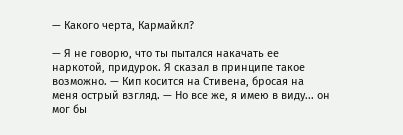— Какого черта, Кармайкл?

— Я не говорю, что ты пытался накачать ее наркотой, придурок. Я сказал в принципе такое возможно. — Кип косится на Стивена, бросая на меня острый взгляд. — Но все же, я имею в виду... он мог бы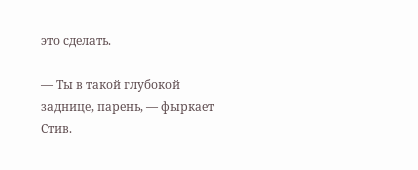это сделать.

— Ты в такой глубокой заднице, парень, — фыркает Стив.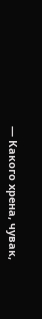— Какого хрена, чувак,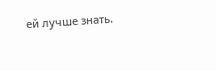ей лучше знать.